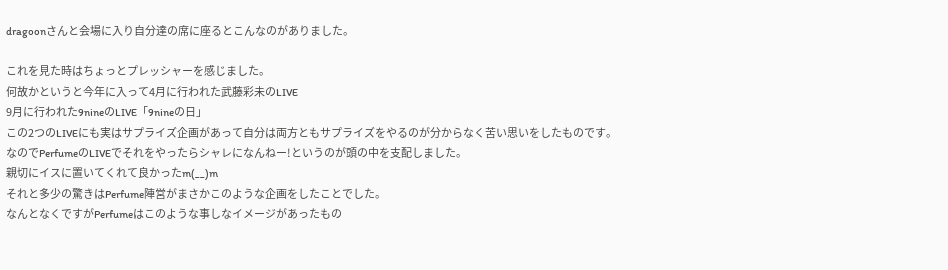dragoonさんと会場に入り自分達の席に座るとこんなのがありました。

これを見た時はちょっとプレッシャーを感じました。
何故かというと今年に入って4月に行われた武藤彩未のLIVE
9月に行われた9nineのLIVE「9nineの日」
この2つのLIVEにも実はサプライズ企画があって自分は両方ともサプライズをやるのが分からなく苦い思いをしたものです。
なのでPerfumeのLIVEでそれをやったらシャレになんねー!というのが頭の中を支配しました。
親切にイスに置いてくれて良かったm(__)m
それと多少の驚きはPerfume陣営がまさかこのような企画をしたことでした。
なんとなくですがPerfumeはこのような事しなイメージがあったもの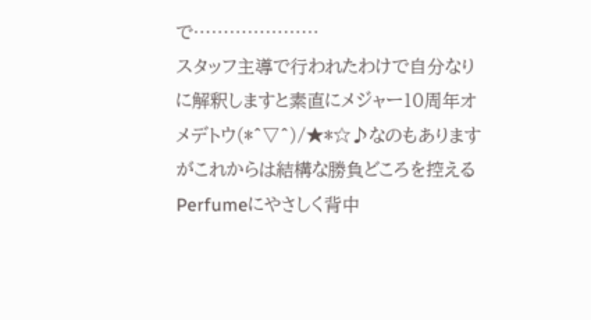で…………………
スタッフ主導で行われたわけで自分なりに解釈しますと素直にメジャー10周年オメデトウ(*^▽^)/★*☆♪なのもありますがこれからは結構な勝負どころを控えるPerfumeにやさしく背中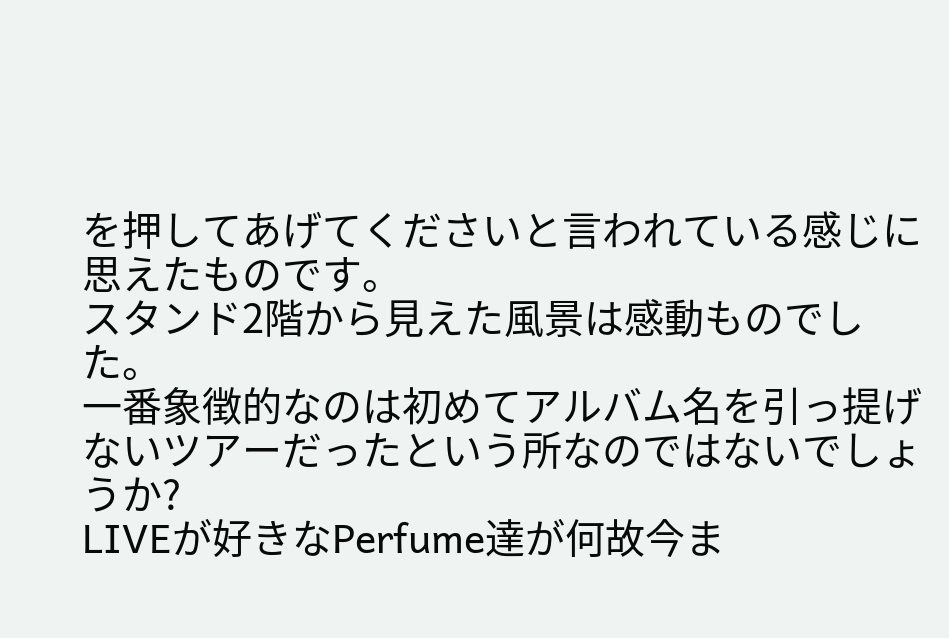を押してあげてくださいと言われている感じに思えたものです。
スタンド2階から見えた風景は感動ものでした。
一番象徴的なのは初めてアルバム名を引っ提げないツアーだったという所なのではないでしょうか?
LIVEが好きなPerfume達が何故今ま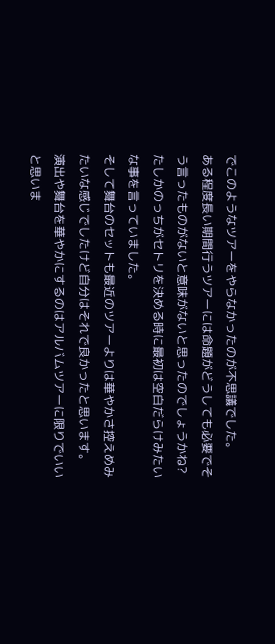でこのようなツアーをやらなかったのが不思議でした。
ある程度長い期間行うツアーには命題がどうしても必要でそう言ったものがないと意味がないと思ったのでしょうかね?
たしかのっちがセトリを決める時に最初は空白だらけみたいな事を言っていました。
そして舞台のセットも最近のツアーよりは華やかさ控えめみたいな感じでしたけど自分はそれで良かったと思います。
演出や舞台を華やかにするのはアルバムツアーに限りでいいと思いま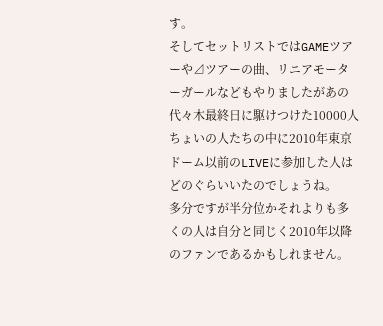す。
そしてセットリストではGAMEツアーや⊿ツアーの曲、リニアモーターガールなどもやりましたがあの代々木最終日に駆けつけた10000人ちょいの人たちの中に2010年東京ドーム以前のLIVEに参加した人はどのぐらいいたのでしょうね。
多分ですが半分位かそれよりも多くの人は自分と同じく2010年以降のファンであるかもしれません。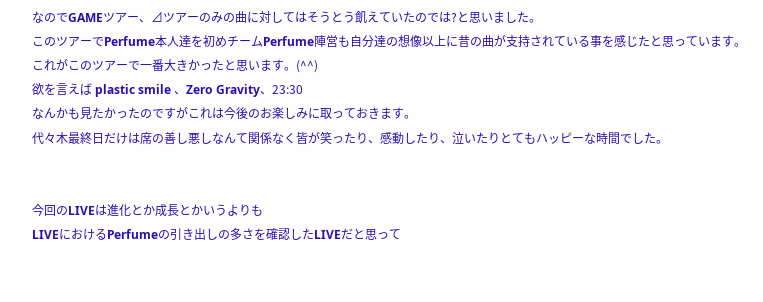なのでGAMEツアー、⊿ツアーのみの曲に対してはそうとう飢えていたのでは?と思いました。
このツアーでPerfume本人達を初めチームPerfume陣営も自分達の想像以上に昔の曲が支持されている事を感じたと思っています。
これがこのツアーで一番大きかったと思います。(^^)
欲を言えば plastic smile 、Zero Gravity、23:30
なんかも見たかったのですがこれは今後のお楽しみに取っておきます。
代々木最終日だけは席の善し悪しなんて関係なく皆が笑ったり、感動したり、泣いたりとてもハッピーな時間でした。


今回のLIVEは進化とか成長とかいうよりも
LIVEにおけるPerfumeの引き出しの多さを確認したLIVEだと思って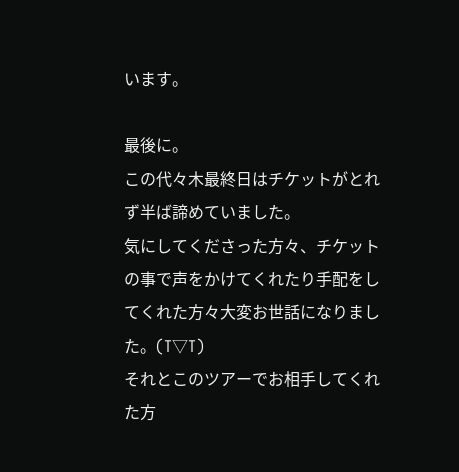います。

最後に。
この代々木最終日はチケットがとれず半ば諦めていました。
気にしてくださった方々、チケットの事で声をかけてくれたり手配をしてくれた方々大変お世話になりました。(T▽T)
それとこのツアーでお相手してくれた方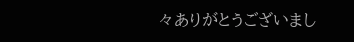々ありがとうございまし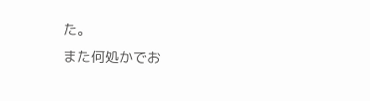た。
また何処かでお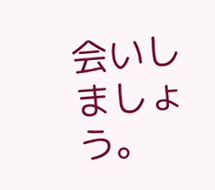会いしましょう。